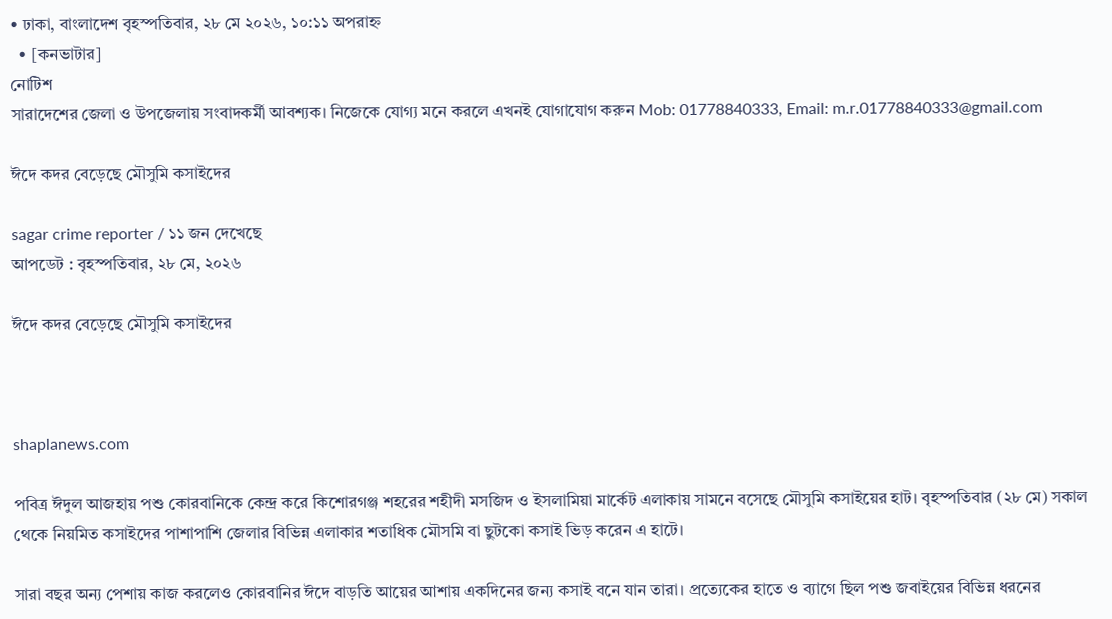• ঢাকা, বাংলাদেশ বৃহস্পতিবার, ২৮ মে ২০২৬, ১০:১১ অপরাহ্ন
  • [কনভাটার]
নোটিশ
সারাদেশের জেলা ও উপজেলায় সংবাদকর্মী আবশ্যক। নিজেকে যোগ্য মনে করলে এখনই যোগাযোগ করুন Mob: 01778840333, Email: m.r.01778840333@gmail.com

ঈদে কদর বেড়েছে মৌসুমি কসাইদের

sagar crime reporter / ১১ জন দেখেছে
আপডেট : বৃহস্পতিবার, ২৮ মে, ২০২৬

ঈদে কদর বেড়েছে মৌসুমি কসাইদের



shaplanews.com

পবিত্র ঈদুল আজহায় পশু কোরবানিকে কেন্দ্র করে কিশোরগঞ্জ শহরের শহীদী মসজিদ ও ইসলামিয়া মার্কেট এলাকায় সামনে বসেছে মৌসুমি কসাইয়ের হাট। বৃহস্পতিবার (২৮ মে) সকাল থেকে নিয়মিত কসাইদের পাশাপাশি জেলার বিভিন্ন এলাকার শতাধিক মৌসমি বা ছুটকো কসাই ভিড় করেন এ হাটে।

সারা বছর অন্য পেশায় কাজ করলেও কোরবানির ঈদে বাড়তি আয়ের আশায় একদিনের জন্য কসাই বনে যান তারা। প্রত্যেকের হাতে ও ব্যাগে ছিল পশু জবাইয়ের বিভিন্ন ধরনের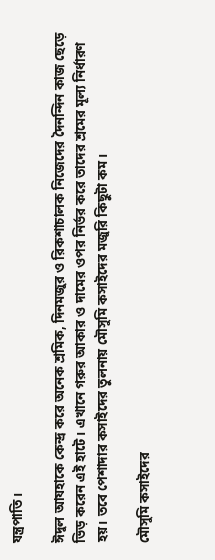যন্ত্রপাতি।

ঈদুল আযহাকে কেন্দ্র করে অনেক শ্রমিক, দিনমজুর ও রিকশাচালক নিজেদের দৈনন্দিন কাজ ছেড়ে ভিড় করেন এই হাটে। এখানে গরুর আকার ও দামের ওপর নির্ভর করে তাদের শ্রমের মূল্য নির্ধারণ হয়। তবে পেশাদার কসাইদের তুলনায় মৌসুমি কসাইদের মজুরি কিছুটা কম।

মৌসুমি কসাইদের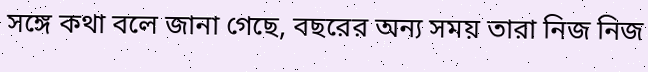সঙ্গে কথা বলে জানা গেছে, বছরের অন্য সময় তারা নিজ নিজ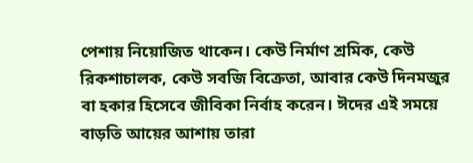পেশায় নিয়োজিত থাকেন। কেউ নির্মাণ শ্রমিক, কেউ রিকশাচালক, কেউ সবজি বিক্রেতা, আবার কেউ দিনমজুর বা হকার হিসেবে জীবিকা নির্বাহ করেন। ঈদের এই সময়ে বাড়তি আয়ের আশায় তারা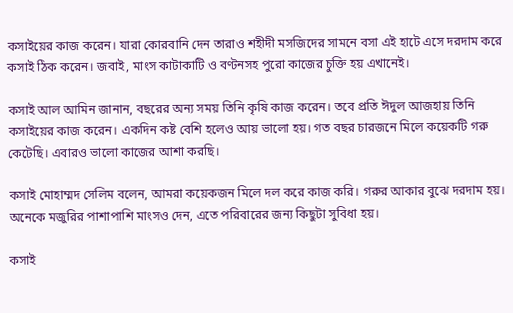কসাইয়ের কাজ করেন। যারা কোরবানি দেন তারাও শহীদী মসজিদের সামনে বসা এই হাটে এসে দরদাম করে কসাই ঠিক করেন। জবাই, মাংস কাটাকাটি ও বণ্টনসহ পুরো কাজের চুক্তি হয় এখানেই।

কসাই আল আমিন জানান, বছরের অন্য সময় তিনি কৃষি কাজ করেন। তবে প্রতি ঈদুল আজহায় তিনি কসাইয়ের কাজ করেন। একদিন কষ্ট বেশি হলেও আয় ভালো হয়। গত বছর চারজনে মিলে কয়েকটি গরু কেটেছি। এবারও ভালো কাজের আশা করছি।

কসাই মোহাম্মদ সেলিম বলেন, আমরা কয়েকজন মিলে দল করে কাজ করি। গরুর আকার বুঝে দরদাম হয়। অনেকে মজুরির পাশাপাশি মাংসও দেন, এতে পরিবারের জন্য কিছুটা সুবিধা হয়।

কসাই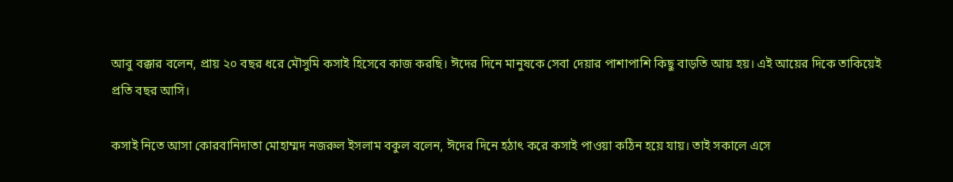আবু বক্কার বলেন, প্রায় ২০ বছর ধরে মৌসুমি কসাই হিসেবে কাজ করছি। ঈদের দিনে মানুষকে সেবা দেয়ার পাশাপাশি কিছু বাড়তি আয় হয়। এই আয়ের দিকে তাকিয়েই প্রতি বছর আসি।

কসাই নিতে আসা কোরবানিদাতা মোহাম্মদ নজরুল ইসলাম বকুল বলেন, ঈদের দিনে হঠাৎ করে কসাই পাওয়া কঠিন হয়ে যায়। তাই সকালে এসে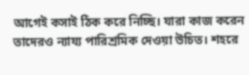আগেই কসাই ঠিক করে নিচ্ছি। যারা কাজ করেন তাদেরও ন্যায্য পারিশ্রমিক দেওয়া উচিত। শহরে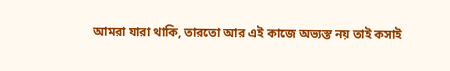আমরা যারা থাকি, তারতো আর এই কাজে অভ্যস্ত নয় তাই কসাই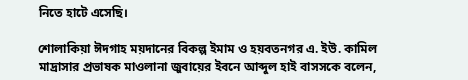নিতে হাটে এসেছি।

শোলাকিয়া ঈদগাহ ময়দানের বিকল্প ইমাম ও হয়বতনগর এ. ইউ. কামিল মাদ্রাসার প্রভাষক মাওলানা জুবায়ের ইবনে আব্দুল হাই বাসসকে বলেন,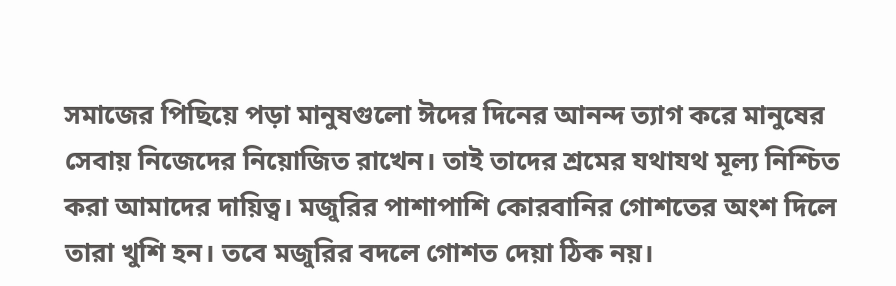সমাজের পিছিয়ে পড়া মানুষগুলো ঈদের দিনের আনন্দ ত্যাগ করে মানুষের সেবায় নিজেদের নিয়োজিত রাখেন। তাই তাদের শ্রমের যথাযথ মূল্য নিশ্চিত করা আমাদের দায়িত্ব। মজুরির পাশাপাশি কোরবানির গোশতের অংশ দিলে তারা খুশি হন। তবে মজুরির বদলে গোশত দেয়া ঠিক নয়।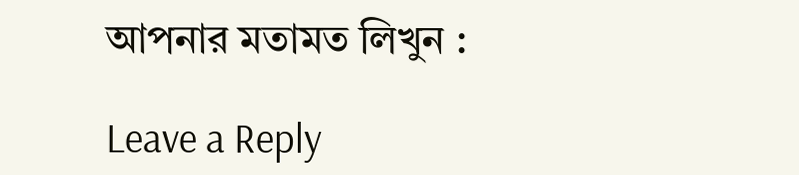আপনার মতামত লিখুন :

Leave a Reply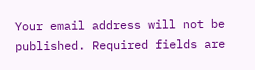Your email address will not be published. Required fields are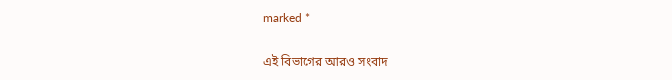marked *

এই বিভাগের আরও সংবাদ